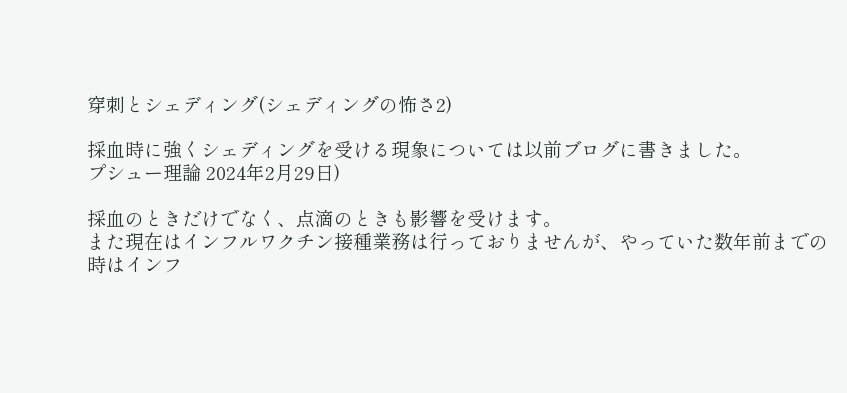穿刺とシェディング(シェディングの怖さ2)

採血時に強くシェディングを受ける現象については以前ブログに書きました。
プシュー理論 2024年2月29日)

採血のときだけでなく、点滴のときも影響を受けます。
また現在はインフルワクチン接種業務は行っておりませんが、やっていた数年前までの時はインフ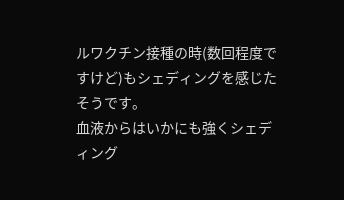ルワクチン接種の時(数回程度ですけど)もシェディングを感じたそうです。
血液からはいかにも強くシェディング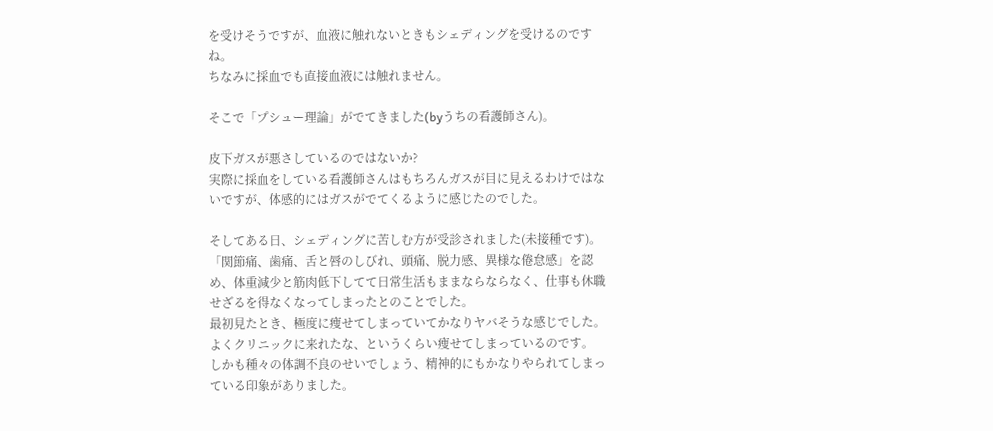を受けそうですが、血液に触れないときもシェディングを受けるのですね。
ちなみに採血でも直接血液には触れません。

そこで「プシュー理論」がでてきました(byうちの看護師さん)。

皮下ガスが悪さしているのではないか?
実際に採血をしている看護師さんはもちろんガスが目に見えるわけではないですが、体感的にはガスがでてくるように感じたのでした。

そしてある日、シェディングに苦しむ方が受診されました(未接種です)。
「関節痛、歯痛、舌と唇のしびれ、頭痛、脱力感、異様な倦怠感」を認め、体重減少と筋肉低下してて日常生活もままならならなく、仕事も休職せざるを得なくなってしまったとのことでした。
最初見たとき、極度に痩せてしまっていてかなりヤバそうな感じでした。
よくクリニックに来れたな、というくらい痩せてしまっているのです。
しかも種々の体調不良のせいでしょう、精神的にもかなりやられてしまっている印象がありました。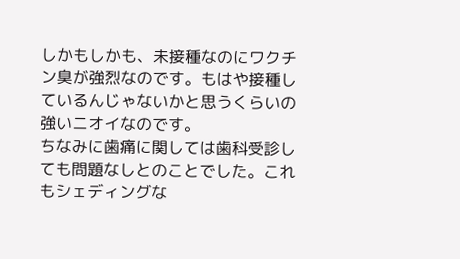しかもしかも、未接種なのにワクチン臭が強烈なのです。もはや接種しているんじゃないかと思うくらいの強いニオイなのです。
ちなみに歯痛に関しては歯科受診しても問題なしとのことでした。これもシェディングな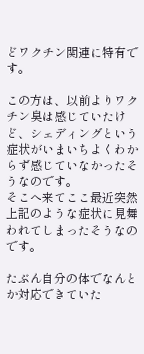どワクチン関連に特有です。

この方は、以前よりワクチン臭は感じていたけど、シェディングという症状がいまいちよくわからず感じていなかったそうなのです。
そこへ来てここ最近突然上記のような症状に見舞われてしまったそうなのです。

たぶん自分の体でなんとか対応できていた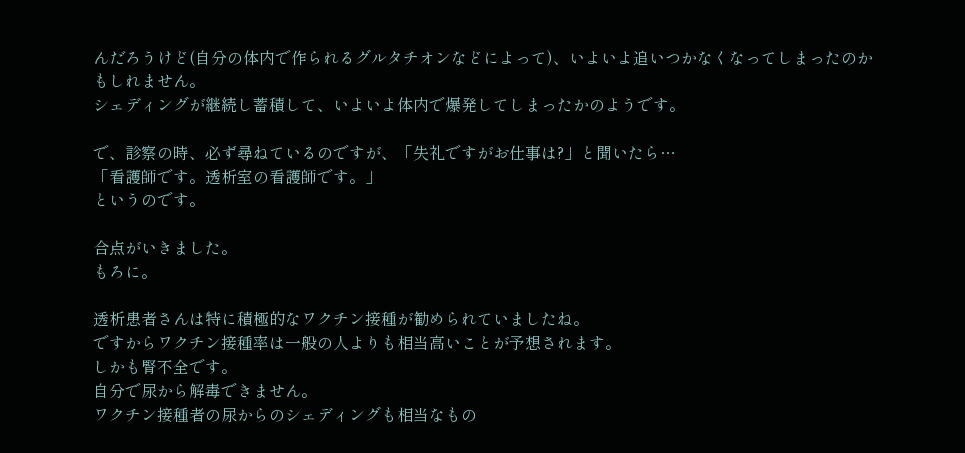んだろうけど(自分の体内で作られるグルタチオンなどによって)、いよいよ追いつかなくなってしまったのかもしれません。
シェディングが継続し蓄積して、いよいよ体内で爆発してしまったかのようです。

で、診察の時、必ず尋ねているのですが、「失礼ですがお仕事は?」と聞いたら…
「看護師です。透析室の看護師です。」
というのです。

合点がいきました。
もろに。

透析患者さんは特に積極的なワクチン接種が勧められていましたね。
ですからワクチン接種率は一般の人よりも相当高いことが予想されます。
しかも腎不全です。
自分で尿から解毒できません。
ワクチン接種者の尿からのシェディングも相当なもの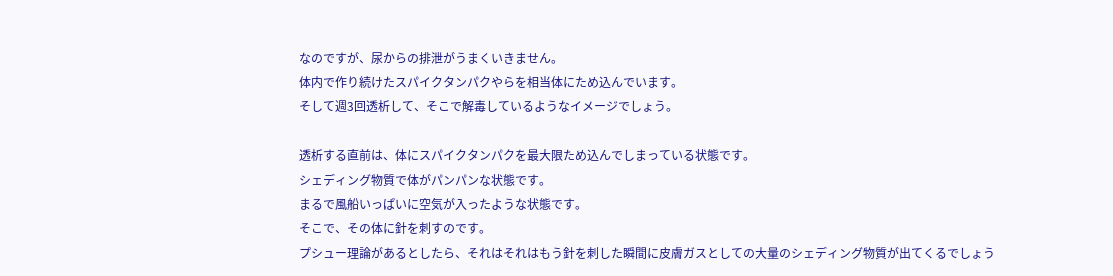なのですが、尿からの排泄がうまくいきません。
体内で作り続けたスパイクタンパクやらを相当体にため込んでいます。
そして週3回透析して、そこで解毒しているようなイメージでしょう。

透析する直前は、体にスパイクタンパクを最大限ため込んでしまっている状態です。
シェディング物質で体がパンパンな状態です。
まるで風船いっぱいに空気が入ったような状態です。
そこで、その体に針を刺すのです。
プシュー理論があるとしたら、それはそれはもう針を刺した瞬間に皮膚ガスとしての大量のシェディング物質が出てくるでしょう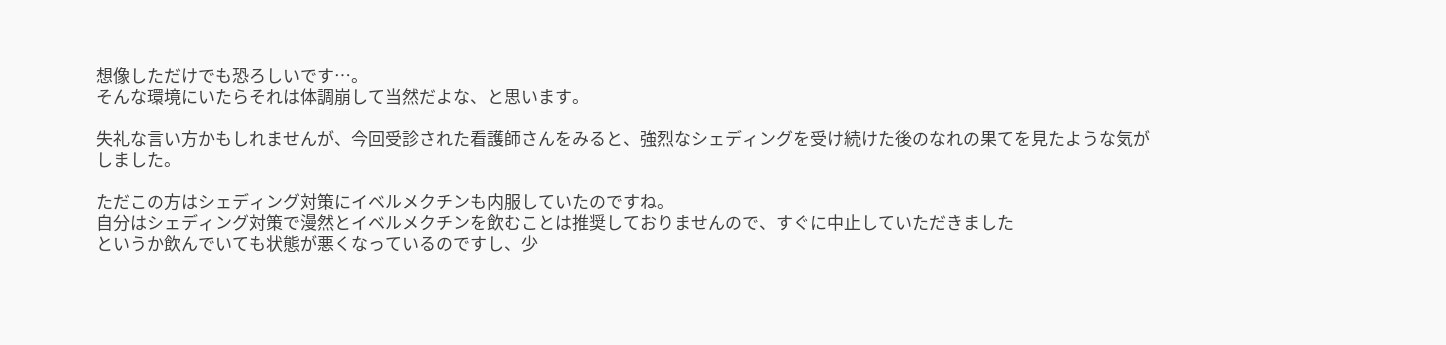想像しただけでも恐ろしいです…。
そんな環境にいたらそれは体調崩して当然だよな、と思います。

失礼な言い方かもしれませんが、今回受診された看護師さんをみると、強烈なシェディングを受け続けた後のなれの果てを見たような気がしました。

ただこの方はシェディング対策にイベルメクチンも内服していたのですね。
自分はシェディング対策で漫然とイベルメクチンを飲むことは推奨しておりませんので、すぐに中止していただきました
というか飲んでいても状態が悪くなっているのですし、少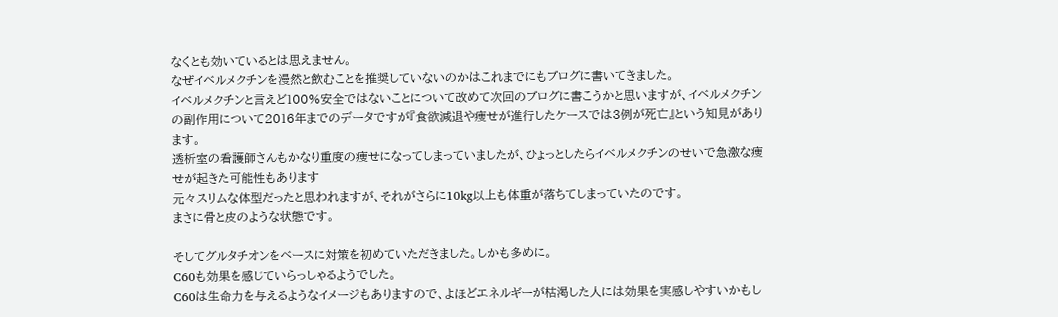なくとも効いているとは思えません。
なぜイベルメクチンを漫然と飲むことを推奨していないのかはこれまでにもブログに書いてきました。
イベルメクチンと言えど100%安全ではないことについて改めて次回のブログに書こうかと思いますが、イベルメクチンの副作用について2016年までのデータですが『食欲減退や痩せが進行したケースでは3例が死亡』という知見があります。
透析室の看護師さんもかなり重度の痩せになってしまっていましたが、ひょっとしたらイベルメクチンのせいで急激な痩せが起きた可能性もあります
元々スリムな体型だったと思われますが、それがさらに10kg以上も体重が落ちてしまっていたのです。
まさに骨と皮のような状態です。

そしてグルタチオンをベースに対策を初めていただきました。しかも多めに。
C60も効果を感じていらっしゃるようでした。
C60は生命力を与えるようなイメージもありますので、よほどエネルギーが枯渇した人には効果を実感しやすいかもし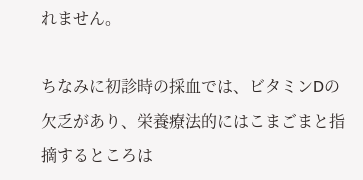れません。

ちなみに初診時の採血では、ビタミンDの欠乏があり、栄養療法的にはこまごまと指摘するところは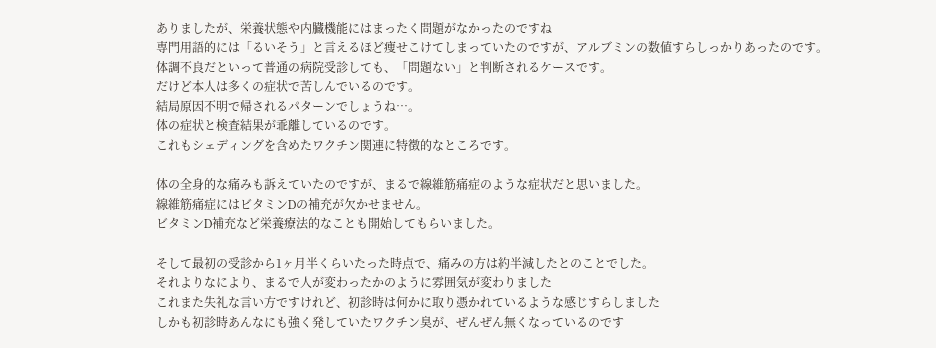ありましたが、栄養状態や内臓機能にはまったく問題がなかったのですね
専門用語的には「るいそう」と言えるほど痩せこけてしまっていたのですが、アルブミンの数値すらしっかりあったのです。
体調不良だといって普通の病院受診しても、「問題ない」と判断されるケースです。
だけど本人は多くの症状で苦しんでいるのです。
結局原因不明で帰されるパターンでしょうね…。
体の症状と検査結果が乖離しているのです。
これもシェディングを含めたワクチン関連に特徴的なところです。

体の全身的な痛みも訴えていたのですが、まるで線維筋痛症のような症状だと思いました。
線維筋痛症にはビタミンDの補充が欠かせません。
ビタミンD補充など栄養療法的なことも開始してもらいました。

そして最初の受診から1ヶ月半くらいたった時点で、痛みの方は約半減したとのことでした。
それよりなにより、まるで人が変わったかのように雰囲気が変わりました
これまた失礼な言い方ですけれど、初診時は何かに取り憑かれているような感じすらしました
しかも初診時あんなにも強く発していたワクチン臭が、ぜんぜん無くなっているのです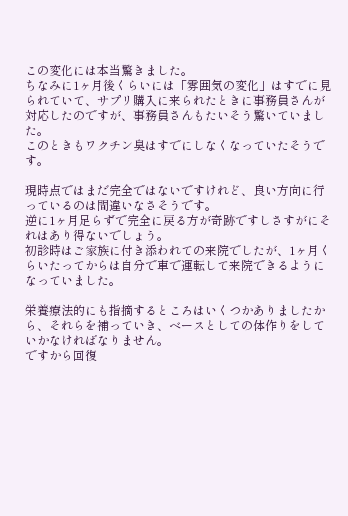この変化には本当驚きました。
ちなみに1ヶ月後くらいには「雰囲気の変化」はすでに見られていて、サプリ購入に来られたときに事務員さんが対応したのですが、事務員さんもたいそう驚いていました。
このときもワクチン臭はすでにしなくなっていたそうです。

現時点ではまだ完全ではないですけれど、良い方向に行っているのは間違いなさそうです。
逆に1ヶ月足らずで完全に戻る方が奇跡ですしさすがにそれはあり得ないでしょう。
初診時はご家族に付き添われての来院でしたが、1ヶ月くらいたってからは自分で車で運転して来院できるようになっていました。

栄養療法的にも指摘するところはいくつかありましたから、それらを補っていき、ベースとしての体作りをしていかなければなりません。
ですから回復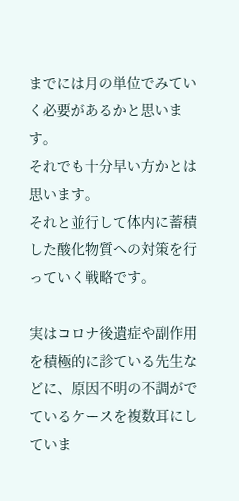までには月の単位でみていく必要があるかと思います。
それでも十分早い方かとは思います。
それと並行して体内に蓄積した酸化物質への対策を行っていく戦略です。

実はコロナ後遺症や副作用を積極的に診ている先生などに、原因不明の不調がでているケースを複数耳にしていま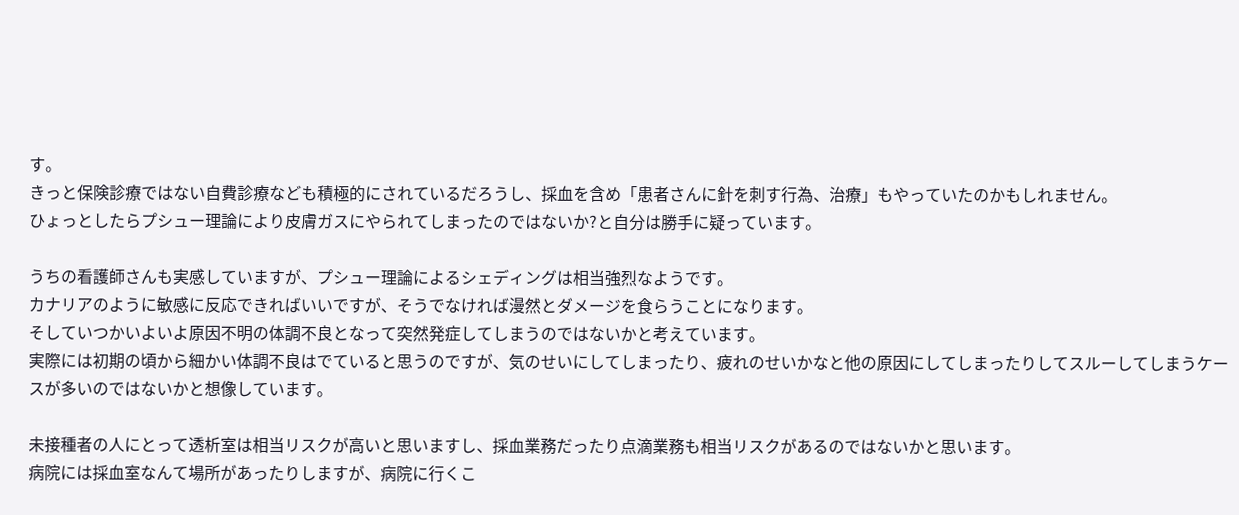す。
きっと保険診療ではない自費診療なども積極的にされているだろうし、採血を含め「患者さんに針を刺す行為、治療」もやっていたのかもしれません。
ひょっとしたらプシュー理論により皮膚ガスにやられてしまったのではないか?と自分は勝手に疑っています。

うちの看護師さんも実感していますが、プシュー理論によるシェディングは相当強烈なようです。
カナリアのように敏感に反応できればいいですが、そうでなければ漫然とダメージを食らうことになります。
そしていつかいよいよ原因不明の体調不良となって突然発症してしまうのではないかと考えています。
実際には初期の頃から細かい体調不良はでていると思うのですが、気のせいにしてしまったり、疲れのせいかなと他の原因にしてしまったりしてスルーしてしまうケースが多いのではないかと想像しています。

未接種者の人にとって透析室は相当リスクが高いと思いますし、採血業務だったり点滴業務も相当リスクがあるのではないかと思います。
病院には採血室なんて場所があったりしますが、病院に行くこ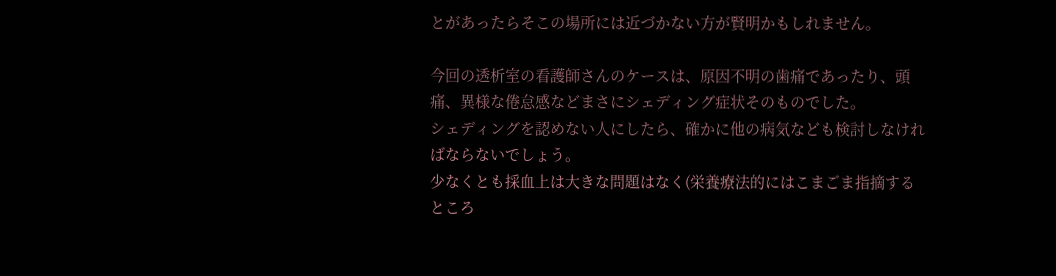とがあったらそこの場所には近づかない方が賢明かもしれません。

今回の透析室の看護師さんのケースは、原因不明の歯痛であったり、頭痛、異様な倦怠感などまさにシェディング症状そのものでした。
シェディングを認めない人にしたら、確かに他の病気なども検討しなければならないでしょう。
少なくとも採血上は大きな問題はなく(栄養療法的にはこまごま指摘するところ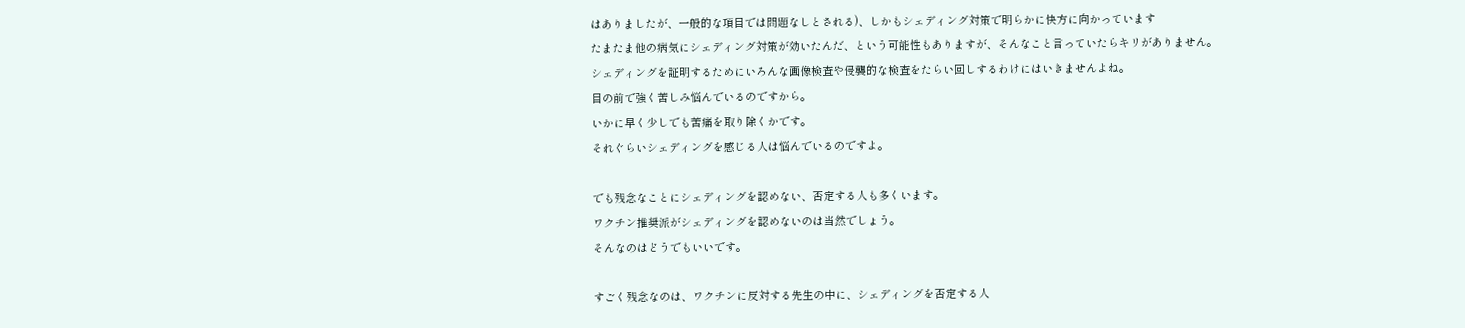はありましたが、一般的な項目では問題なしとされる)、しかもシェディング対策で明らかに快方に向かっています
たまたま他の病気にシェディング対策が効いたんだ、という可能性もありますが、そんなこと言っていたらキリがありません。
シェディングを証明するためにいろんな画像検査や侵襲的な検査をたらい回しするわけにはいきませんよね。
目の前で強く苦しみ悩んでいるのですから。
いかに早く少しでも苦痛を取り除くかです。
それぐらいシェディングを感じる人は悩んでいるのですよ。

でも残念なことにシェディングを認めない、否定する人も多くいます。
ワクチン推奨派がシェディングを認めないのは当然でしょう。
そんなのはどうでもいいです。

すごく残念なのは、ワクチンに反対する先生の中に、シェディングを否定する人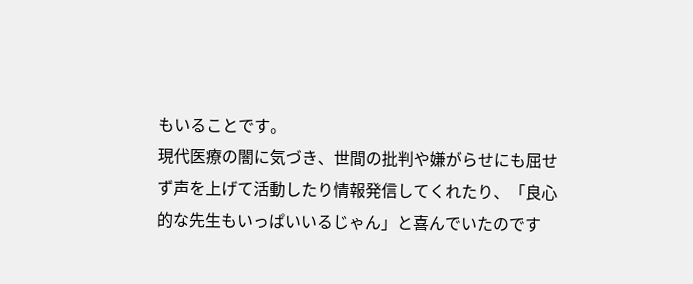もいることです。
現代医療の闇に気づき、世間の批判や嫌がらせにも屈せず声を上げて活動したり情報発信してくれたり、「良心的な先生もいっぱいいるじゃん」と喜んでいたのです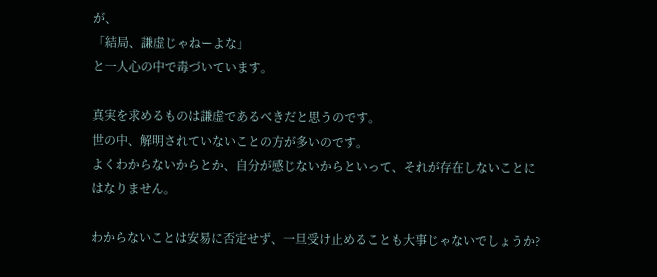が、
「結局、謙虚じゃねーよな」
と一人心の中で毒づいています。

真実を求めるものは謙虚であるべきだと思うのです。
世の中、解明されていないことの方が多いのです。
よくわからないからとか、自分が感じないからといって、それが存在しないことにはなりません。

わからないことは安易に否定せず、一旦受け止めることも大事じゃないでしょうか?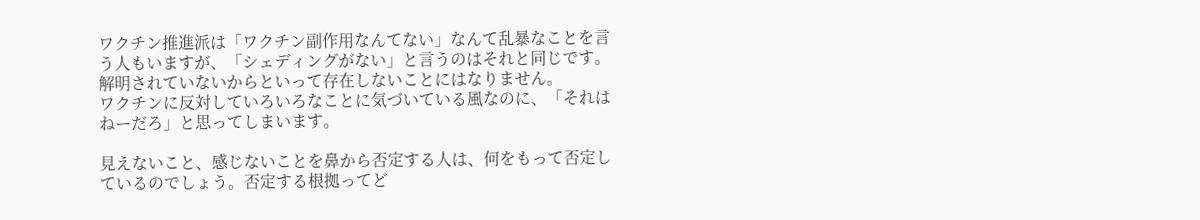ワクチン推進派は「ワクチン副作用なんてない」なんて乱暴なことを言う人もいますが、「シェディングがない」と言うのはそれと同じです。
解明されていないからといって存在しないことにはなりません。
ワクチンに反対していろいろなことに気づいている風なのに、「それはねーだろ」と思ってしまいます。

見えないこと、感じないことを鼻から否定する人は、何をもって否定しているのでしょう。否定する根拠ってど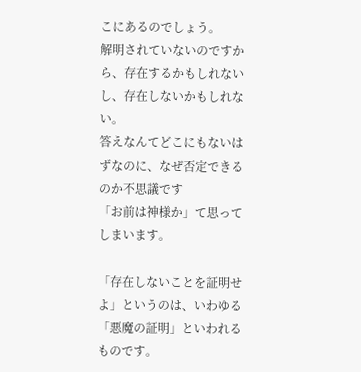こにあるのでしょう。
解明されていないのですから、存在するかもしれないし、存在しないかもしれない。
答えなんてどこにもないはずなのに、なぜ否定できるのか不思議です
「お前は神様か」て思ってしまいます。

「存在しないことを証明せよ」というのは、いわゆる「悪魔の証明」といわれるものです。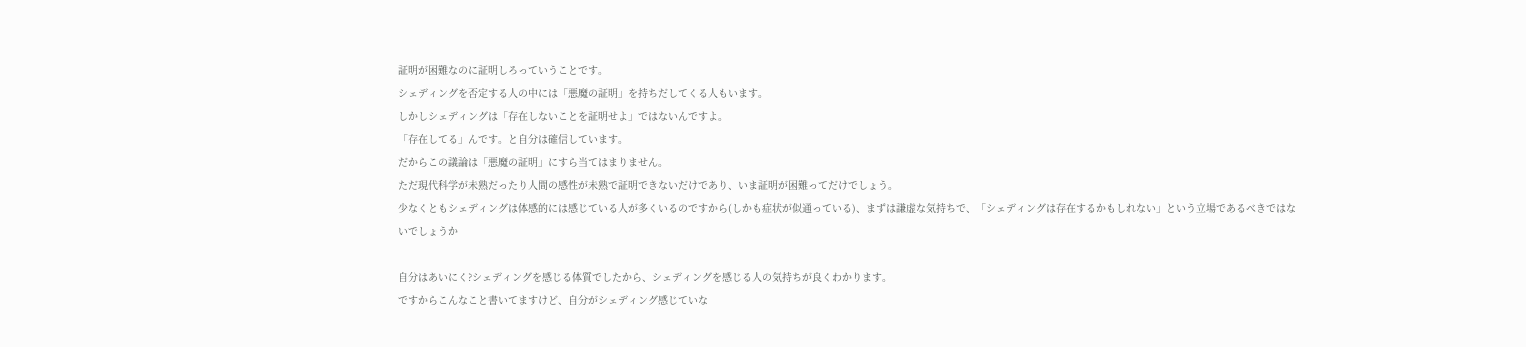証明が困難なのに証明しろっていうことです。
シェディングを否定する人の中には「悪魔の証明」を持ちだしてくる人もいます。
しかしシェディングは「存在しないことを証明せよ」ではないんですよ。
「存在してる」んです。と自分は確信しています。
だからこの議論は「悪魔の証明」にすら当てはまりません。
ただ現代科学が未熟だったり人間の感性が未熟で証明できないだけであり、いま証明が困難ってだけでしょう。
少なくともシェディングは体感的には感じている人が多くいるのですから(しかも症状が似通っている)、まずは謙虚な気持ちで、「シェディングは存在するかもしれない」という立場であるべきではないでしょうか

自分はあいにく?シェディングを感じる体質でしたから、シェディングを感じる人の気持ちが良くわかります。
ですからこんなこと書いてますけど、自分がシェディング感じていな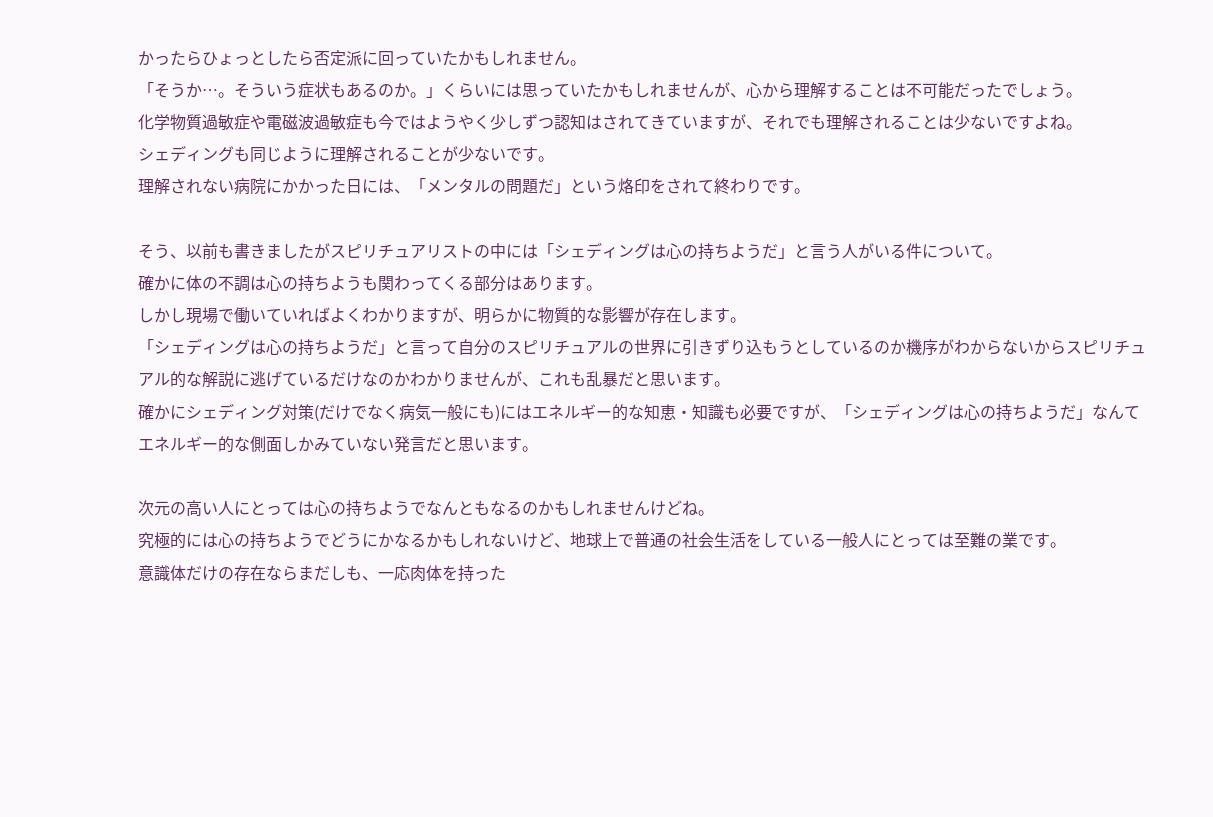かったらひょっとしたら否定派に回っていたかもしれません。
「そうか…。そういう症状もあるのか。」くらいには思っていたかもしれませんが、心から理解することは不可能だったでしょう。
化学物質過敏症や電磁波過敏症も今ではようやく少しずつ認知はされてきていますが、それでも理解されることは少ないですよね。
シェディングも同じように理解されることが少ないです。
理解されない病院にかかった日には、「メンタルの問題だ」という烙印をされて終わりです。

そう、以前も書きましたがスピリチュアリストの中には「シェディングは心の持ちようだ」と言う人がいる件について。
確かに体の不調は心の持ちようも関わってくる部分はあります。
しかし現場で働いていればよくわかりますが、明らかに物質的な影響が存在します。
「シェディングは心の持ちようだ」と言って自分のスピリチュアルの世界に引きずり込もうとしているのか機序がわからないからスピリチュアル的な解説に逃げているだけなのかわかりませんが、これも乱暴だと思います。
確かにシェディング対策(だけでなく病気一般にも)にはエネルギー的な知恵・知識も必要ですが、「シェディングは心の持ちようだ」なんてエネルギー的な側面しかみていない発言だと思います。

次元の高い人にとっては心の持ちようでなんともなるのかもしれませんけどね。
究極的には心の持ちようでどうにかなるかもしれないけど、地球上で普通の社会生活をしている一般人にとっては至難の業です。
意識体だけの存在ならまだしも、一応肉体を持った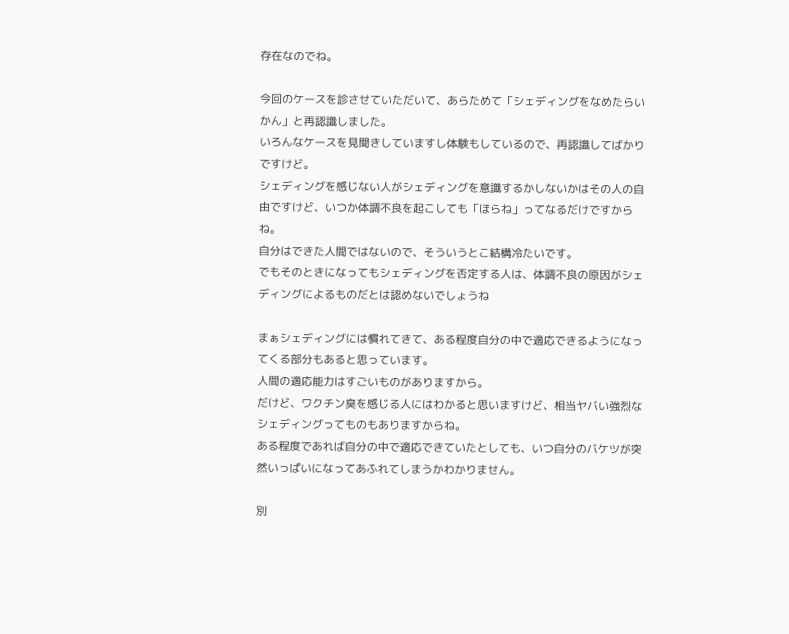存在なのでね。

今回のケースを診させていただいて、あらためて「シェディングをなめたらいかん」と再認識しました。
いろんなケースを見聞きしていますし体験もしているので、再認識してばかりですけど。
シェディングを感じない人がシェディングを意識するかしないかはその人の自由ですけど、いつか体調不良を起こしても「ほらね」ってなるだけですからね。
自分はできた人間ではないので、そういうとこ結構冷たいです。
でもそのときになってもシェディングを否定する人は、体調不良の原因がシェディングによるものだとは認めないでしょうね

まぁシェディングには慣れてきて、ある程度自分の中で適応できるようになってくる部分もあると思っています。
人間の適応能力はすごいものがありますから。
だけど、ワクチン臭を感じる人にはわかると思いますけど、相当ヤバい強烈なシェディングってものもありますからね。
ある程度であれば自分の中で適応できていたとしても、いつ自分のバケツが突然いっぱいになってあふれてしまうかわかりません。

別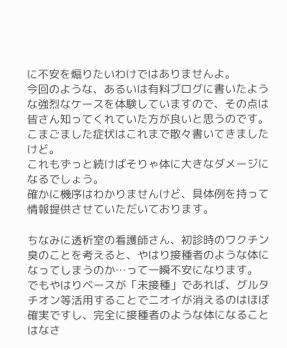に不安を煽りたいわけではありませんよ。
今回のような、あるいは有料ブログに書いたような強烈なケースを体験していますので、その点は皆さん知ってくれていた方が良いと思うのです。
こまごました症状はこれまで散々書いてきましたけど。
これもずっと続けばそりゃ体に大きなダメージになるでしょう。
確かに機序はわかりませんけど、具体例を持って情報提供させていただいております。

ちなみに透析室の看護師さん、初診時のワクチン臭のことを考えると、やはり接種者のような体になってしまうのか…って一瞬不安になります。
でもやはりベースが「未接種」であれば、グルタチオン等活用することでニオイが消えるのはほぼ確実ですし、完全に接種者のような体になることはなさ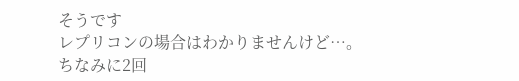そうです
レプリコンの場合はわかりませんけど…。
ちなみに2回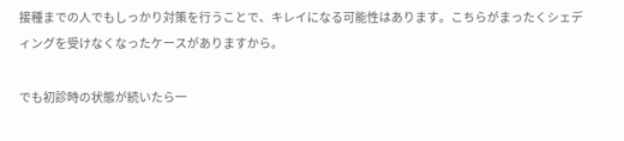接種までの人でもしっかり対策を行うことで、キレイになる可能性はあります。こちらがまったくシェディングを受けなくなったケースがありますから。

でも初診時の状態が続いたら一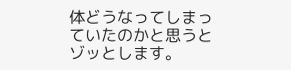体どうなってしまっていたのかと思うとゾッとします。